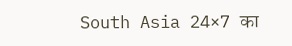South Asia 24×7 का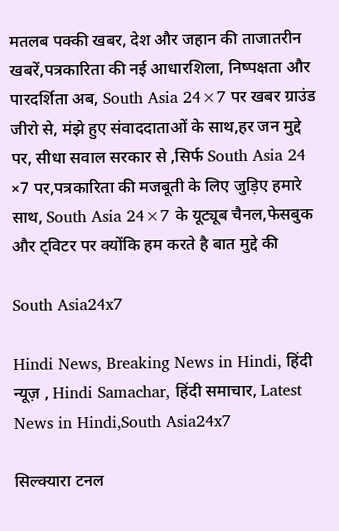मतलब पक्की खबर, देश और जहान की ताजातरीन खबरें,पत्रकारिता की नई आधारशिला, निष्पक्षता और पारदर्शिता अब, South Asia 24×7 पर खबर ग्राउंड जीरो से, मंझे हुए संवाददाताओं के साथ,हर जन मुद्दे पर, सीधा सवाल सरकार से ,सिर्फ South Asia 24 ×7 पर,पत्रकारिता की मजबूती के लिए जुड़िए हमारे साथ, South Asia 24×7 के यूट्यूब चैनल,फेसबुक और ट्विटर पर क्योंकि हम करते है बात मुद्दे की

South Asia24x7

Hindi News, Breaking News in Hindi, हिंदी न्यूज़ , Hindi Samachar, हिंदी समाचार, Latest News in Hindi,South Asia24x7

सिल्क्यारा टनल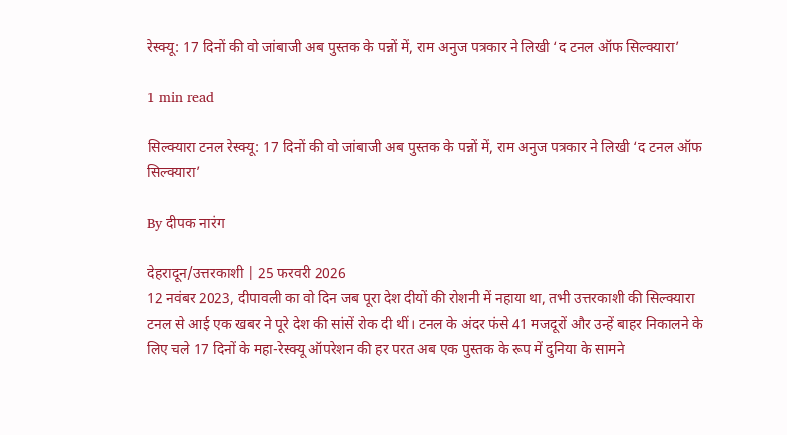रेस्क्यू: 17 दिनों की वो जांबाजी अब पुस्तक के पन्नों में, राम अनुज पत्रकार ने लिखी ‘द टनल ऑफ सिल्क्यारा’

1 min read

सिल्क्यारा टनल रेस्क्यू: 17 दिनों की वो जांबाजी अब पुस्तक के पन्नों में, राम अनुज पत्रकार ने लिखी ‘द टनल ऑफ सिल्क्यारा’

By दीपक नारंग

देहरादून/उत्तरकाशी | 25 फरवरी 2026
12 नवंबर 2023, दीपावली का वो दिन जब पूरा देश दीयों की रोशनी में नहाया था, तभी उत्तरकाशी की सिल्क्यारा टनल से आई एक खबर ने पूरे देश की सांसें रोक दी थीं। टनल के अंदर फंसे 41 मजदूरों और उन्हें बाहर निकालने के लिए चले 17 दिनों के महा-रेस्क्यू ऑपरेशन की हर परत अब एक पुस्तक के रूप में दुनिया के सामने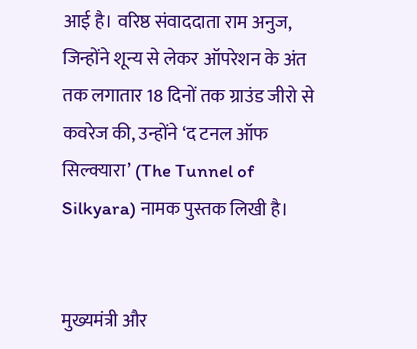आई है। वरिष्ठ संवाददाता राम अनुज, जिन्होंने शून्य से लेकर ऑपरेशन के अंत तक लगातार 18 दिनों तक ग्राउंड जीरो से कवरेज की, उन्होंने ‘द टनल ऑफ सिल्क्यारा’ (The Tunnel of Silkyara) नामक पुस्तक लिखी है।


मुख्यमंत्री और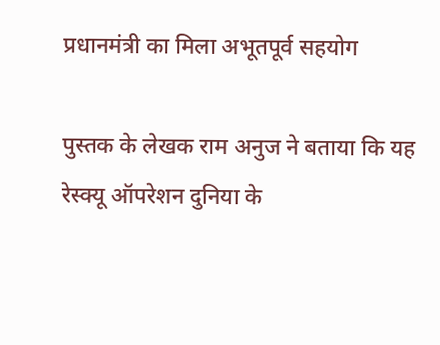प्रधानमंत्री का मिला अभूतपूर्व सहयोग

पुस्तक के लेखक राम अनुज ने बताया कि यह रेस्क्यू ऑपरेशन दुनिया के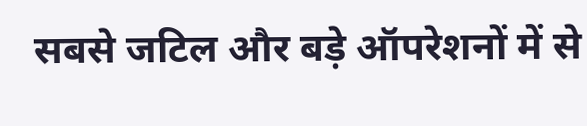सबसे जटिल और बड़े ऑपरेशनों में से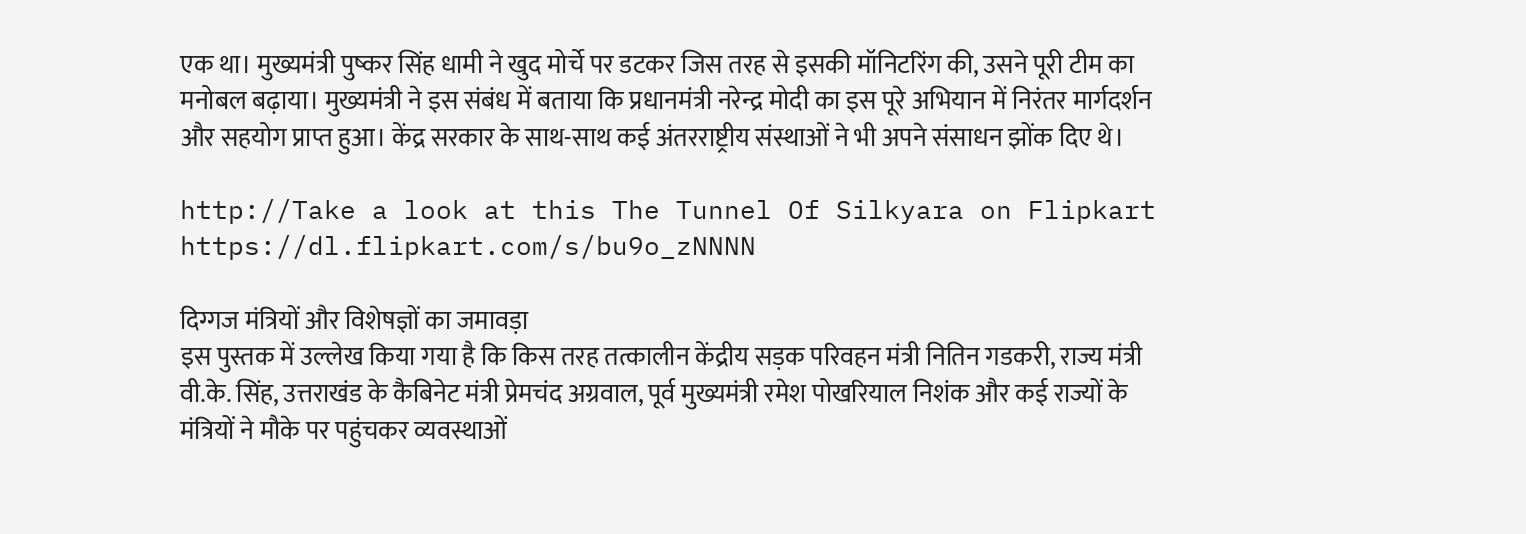एक था। मुख्यमंत्री पुष्कर सिंह धामी ने खुद मोर्चे पर डटकर जिस तरह से इसकी मॉनिटरिंग की, उसने पूरी टीम का मनोबल बढ़ाया। मुख्यमंत्री ने इस संबंध में बताया कि प्रधानमंत्री नरेन्द्र मोदी का इस पूरे अभियान में निरंतर मार्गदर्शन और सहयोग प्राप्त हुआ। केंद्र सरकार के साथ-साथ कई अंतरराष्ट्रीय संस्थाओं ने भी अपने संसाधन झोंक दिए थे।

http://Take a look at this The Tunnel Of Silkyara on Flipkart https://dl.flipkart.com/s/bu9o_zNNNN

दिग्गज मंत्रियों और विशेषज्ञों का जमावड़ा
इस पुस्तक में उल्लेख किया गया है कि किस तरह तत्कालीन केंद्रीय सड़क परिवहन मंत्री नितिन गडकरी, राज्य मंत्री वी.के. सिंह, उत्तराखंड के कैबिनेट मंत्री प्रेमचंद अग्रवाल, पूर्व मुख्यमंत्री रमेश पोखरियाल निशंक और कई राज्यों के मंत्रियों ने मौके पर पहुंचकर व्यवस्थाओं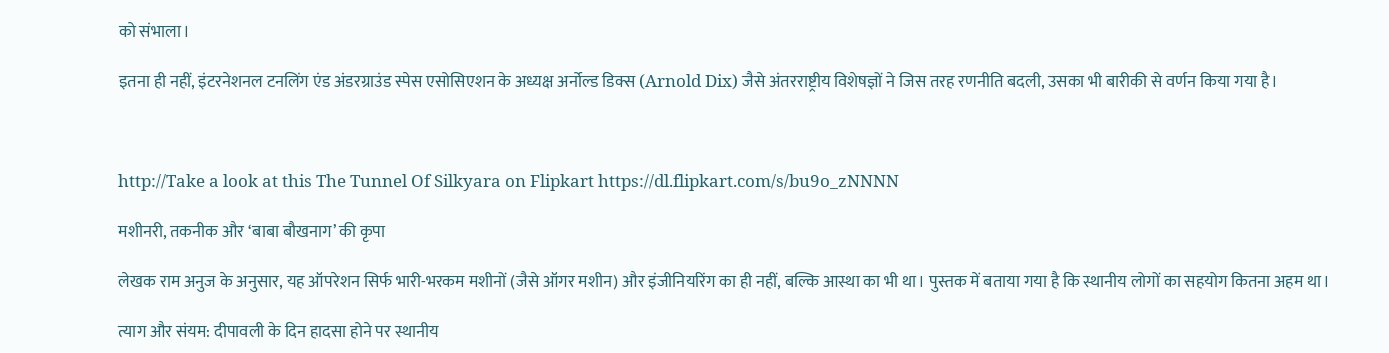को संभाला।

इतना ही नहीं, इंटरनेशनल टनलिंग एंड अंडरग्राउंड स्पेस एसोसिएशन के अध्यक्ष अर्नोल्ड डिक्स (Arnold Dix) जैसे अंतरराष्ट्रीय विशेषज्ञों ने जिस तरह रणनीति बदली, उसका भी बारीकी से वर्णन किया गया है।



http://Take a look at this The Tunnel Of Silkyara on Flipkart https://dl.flipkart.com/s/bu9o_zNNNN

मशीनरी, तकनीक और ‘बाबा बौखनाग’ की कृपा

लेखक राम अनुज के अनुसार, यह ऑपरेशन सिर्फ भारी-भरकम मशीनों (जैसे ऑगर मशीन) और इंजीनियरिंग का ही नहीं, बल्कि आस्था का भी था। पुस्तक में बताया गया है कि स्थानीय लोगों का सहयोग कितना अहम था।

त्याग और संयम: दीपावली के दिन हादसा होने पर स्थानीय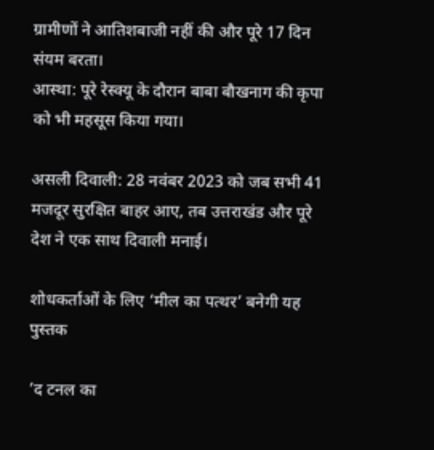ग्रामीणों ने आतिशबाजी नहीं की और पूरे 17 दिन संयम बरता।
आस्था: पूरे रेस्क्यू के दौरान बाबा बौखनाग की कृपा को भी महसूस किया गया।

असली दिवाली: 28 नवंबर 2023 को जब सभी 41 मजदूर सुरक्षित बाहर आए, तब उत्तराखंड और पूरे देश ने एक साथ दिवाली मनाई।

शोधकर्ताओं के लिए ‘मील का पत्थर’ बनेगी यह पुस्तक

’द टनल का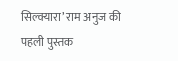सिल्क्यारा’ राम अनुज की पहली पुस्तक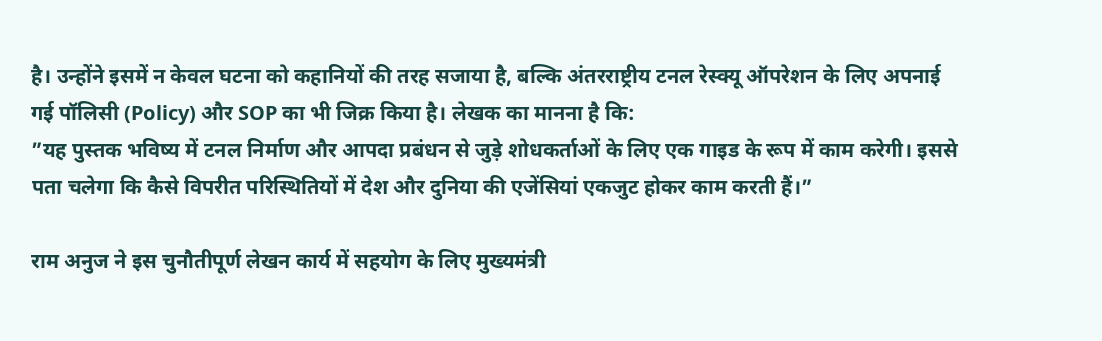है। उन्होंने इसमें न केवल घटना को कहानियों की तरह सजाया है, बल्कि अंतरराष्ट्रीय टनल रेस्क्यू ऑपरेशन के लिए अपनाई गई पॉलिसी (Policy) और SOP का भी जिक्र किया है। लेखक का मानना है कि:
”यह पुस्तक भविष्य में टनल निर्माण और आपदा प्रबंधन से जुड़े शोधकर्ताओं के लिए एक गाइड के रूप में काम करेगी। इससे पता चलेगा कि कैसे विपरीत परिस्थितियों में देश और दुनिया की एजेंसियां एकजुट होकर काम करती हैं।”

राम अनुज ने इस चुनौतीपूर्ण लेखन कार्य में सहयोग के लिए मुख्यमंत्री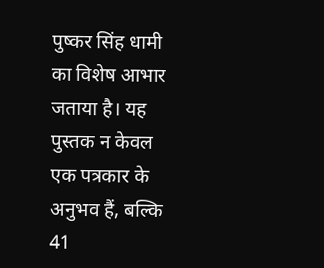पुष्कर सिंह धामी का विशेष आभार जताया है। यह पुस्तक न केवल एक पत्रकार के अनुभव हैं, बल्कि 41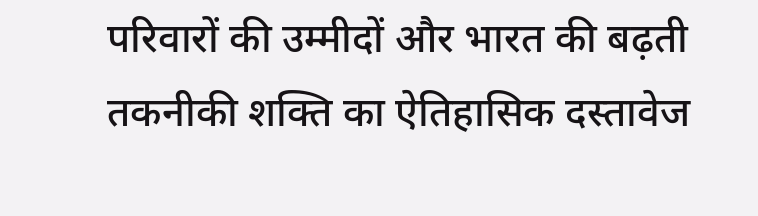परिवारों की उम्मीदों और भारत की बढ़ती तकनीकी शक्ति का ऐतिहासिक दस्तावेज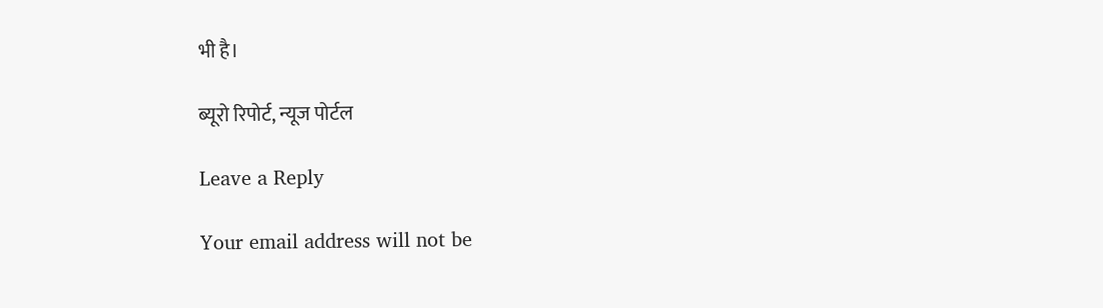भी है।

ब्यूरो रिपोर्ट, न्यूज पोर्टल

Leave a Reply

Your email address will not be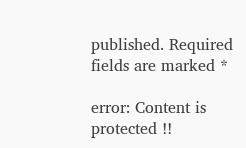published. Required fields are marked *

error: Content is protected !!